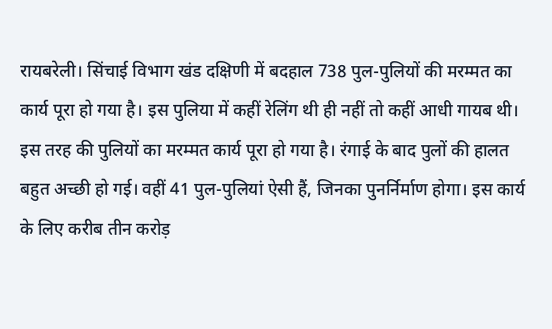रायबरेली। सिंचाई विभाग खंड दक्षिणी में बदहाल 738 पुल-पुलियों की मरम्मत का कार्य पूरा हो गया है। इस पुलिया में कहीं रेलिंग थी ही नहीं तो कहीं आधी गायब थी।
इस तरह की पुलियों का मरम्मत कार्य पूरा हो गया है। रंगाई के बाद पुलों की हालत बहुत अच्छी हो गई। वहीं 41 पुल-पुलियां ऐसी हैं, जिनका पुनर्निर्माण होगा। इस कार्य के लिए करीब तीन करोड़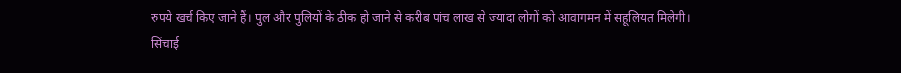रुपये खर्च किए जाने हैं। पुल और पुलियों के ठीक हो जाने से करीब पांच लाख से ज्यादा लोगों को आवागमन में सहूलियत मिलेगी।
सिंचाई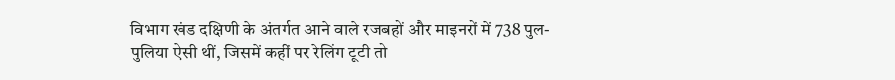विभाग खंड दक्षिणी के अंतर्गत आने वाले रजबहों और माइनरों में 738 पुल-पुलिया ऐसी थीं, जिसमें कहीं पर रेलिंग टूटी तो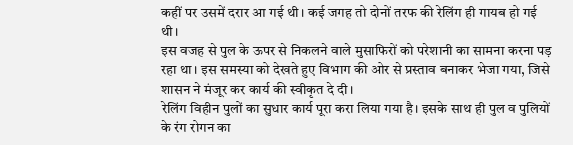कहीं पर उसमें दरार आ गई थी। कई जगह तो दोनों तरफ की रेलिंग ही गायब हो गई थी।
इस वजह से पुल के ऊपर से निकलने वाले मुसाफिरों को परेशानी का सामना करना पड़ रहा था। इस समस्या को देखते हुए विभाग की ओर से प्रस्ताव बनाकर भेजा गया, जिसे शासन ने मंजूर कर कार्य की स्वीकृत दे दी।
रेलिंग विहीन पुलों का सुधार कार्य पूरा करा लिया गया है। इसके साथ ही पुल व पुलियों के रंग रोगन का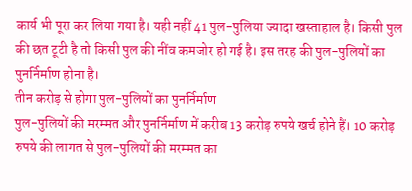कार्य भी पूरा कर लिया गया है। यही नहीं 41 पुल-पुलिया ज्यादा खस्ताहाल है। किसी पुल की छत टूटी है तो किसी पुल की नींव कमजोर हो गई है। इस तरह की पुल-पुलियों का पुनर्निर्माण होना है।
तीन करोड़ से होगा पुल-पुलियों का पुनर्निर्माण
पुल-पुलियों की मरम्मत और पुनर्निर्माण में करीब 13 करोड़ रुपये खर्च होने हैं। 10 करोड़ रुपये की लागत से पुल-पुलियों की मरम्मत का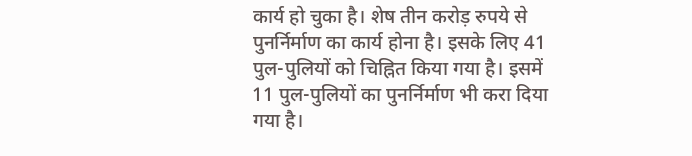कार्य हो चुका है। शेष तीन करोड़ रुपये से पुनर्निर्माण का कार्य होना है। इसके लिए 41 पुल-पुलियों को चिह्नित किया गया है। इसमें 11 पुल-पुलियों का पुनर्निर्माण भी करा दिया गया है।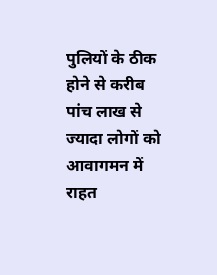पुलियों के ठीक होने से करीब पांच लाख से ज्यादा लोगों को आवागमन में राहत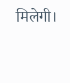मिलेगी।